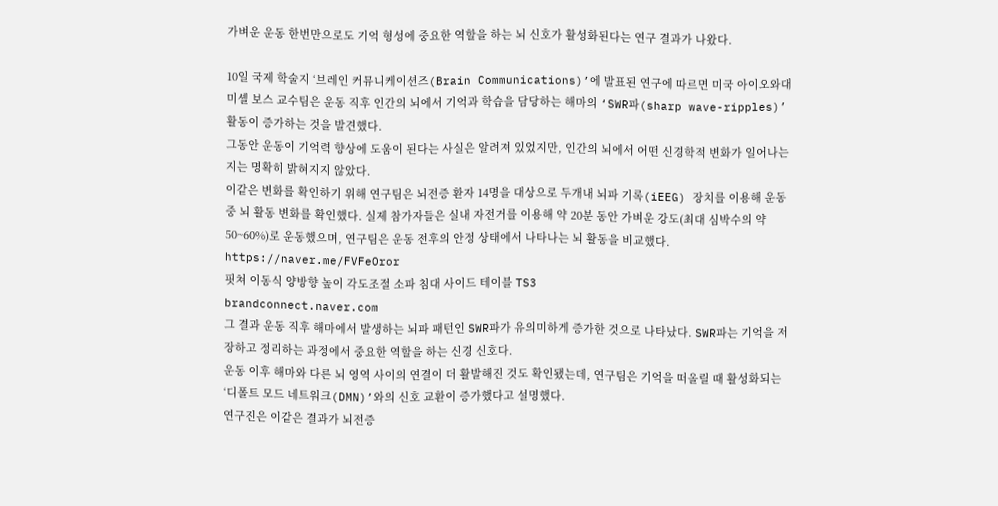가벼운 운동 한번만으로도 기억 형성에 중요한 역할을 하는 뇌 신호가 활성화된다는 연구 결과가 나왔다.

10일 국제 학술지 ‘브레인 커뮤니케이션즈(Brain Communications)’에 발표된 연구에 따르면 미국 아이오와대 미셸 보스 교수팀은 운동 직후 인간의 뇌에서 기억과 학습을 담당하는 해마의 ‘SWR파(sharp wave-ripples)’ 활동이 증가하는 것을 발견했다.
그동안 운동이 기억력 향상에 도움이 된다는 사실은 알려져 있었지만, 인간의 뇌에서 어떤 신경학적 변화가 일어나는지는 명확히 밝혀지지 않았다.
이같은 변화를 확인하기 위해 연구팀은 뇌전증 환자 14명을 대상으로 두개내 뇌파 기록(iEEG) 장치를 이용해 운동 중 뇌 활동 변화를 확인했다. 실제 참가자들은 실내 자전거를 이용해 약 20분 동안 가벼운 강도(최대 심박수의 약 50~60%)로 운동했으며, 연구팀은 운동 전후의 안정 상태에서 나타나는 뇌 활동을 비교했다.
https://naver.me/FVFeOror
핏쳐 이동식 양방향 높이 각도조절 소파 침대 사이드 테이블 TS3
brandconnect.naver.com
그 결과 운동 직후 해마에서 발생하는 뇌파 패턴인 SWR파가 유의미하게 증가한 것으로 나타났다. SWR파는 기억을 저장하고 정리하는 과정에서 중요한 역할을 하는 신경 신호다.
운동 이후 해마와 다른 뇌 영역 사이의 연결이 더 활발해진 것도 확인됐는데, 연구팀은 기억을 떠올릴 때 활성화되는 ‘디폴트 모드 네트워크(DMN)’와의 신호 교환이 증가했다고 설명했다.
연구진은 이같은 결과가 뇌전증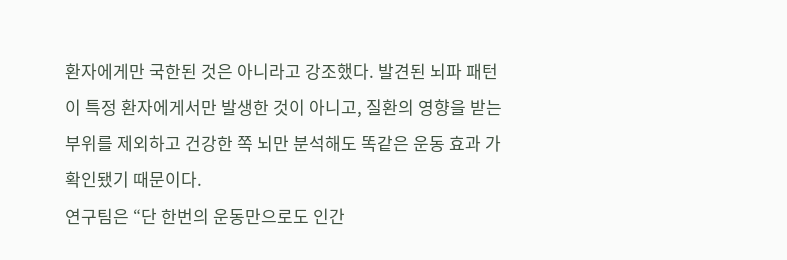환자에게만 국한된 것은 아니라고 강조했다. 발견된 뇌파 패턴이 특정 환자에게서만 발생한 것이 아니고, 질환의 영향을 받는 부위를 제외하고 건강한 쪽 뇌만 분석해도 똑같은 운동 효과 가 확인됐기 때문이다.
연구팀은 “단 한번의 운동만으로도 인간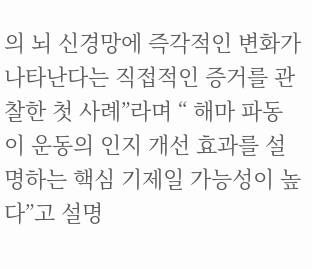의 뇌 신경망에 즉각적인 변화가 나타난다는 직접적인 증거를 관찰한 첫 사례”라며 “ 해마 파동이 운동의 인지 개선 효과를 설명하는 핵심 기제일 가능성이 높다”고 설명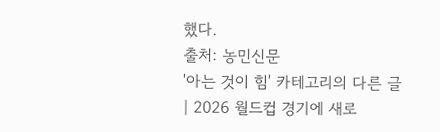했다.
출처: 농민신문
'아는 것이 힘' 카테고리의 다른 글
| 2026 월드컵 경기에 새로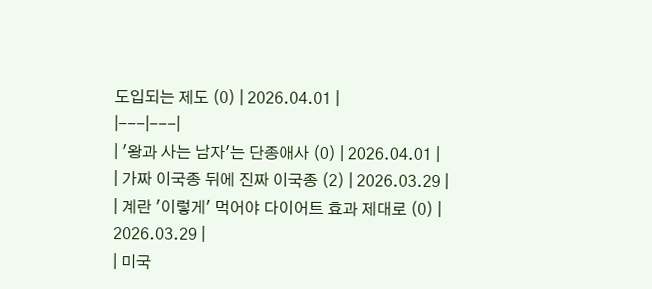도입되는 제도 (0) | 2026.04.01 |
|---|---|
| '왕과 사는 남자'는 단종애사 (0) | 2026.04.01 |
| 가짜 이국종 뒤에 진짜 이국종 (2) | 2026.03.29 |
| 계란 '이렇게' 먹어야 다이어트 효과 제대로 (0) | 2026.03.29 |
| 미국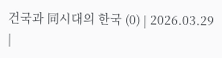건국과 同시대의 한국 (0) | 2026.03.29 |